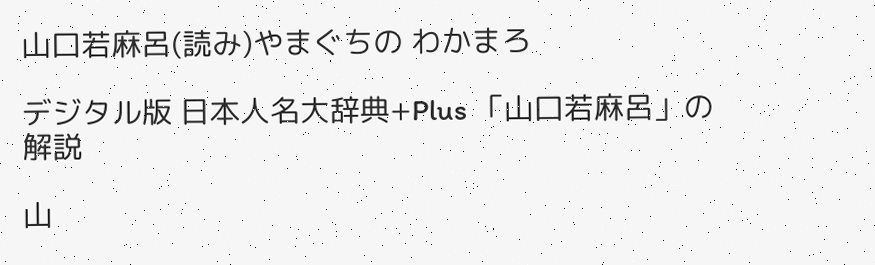山口若麻呂(読み)やまぐちの わかまろ

デジタル版 日本人名大辞典+Plus 「山口若麻呂」の解説

山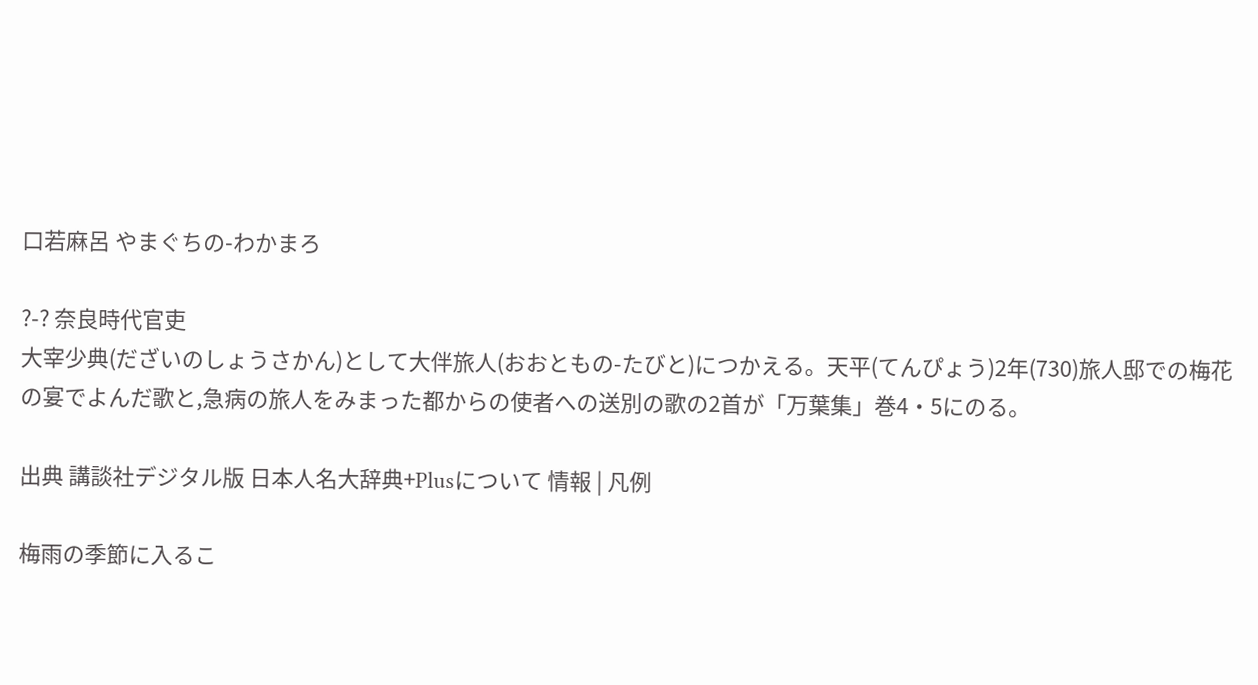口若麻呂 やまぐちの-わかまろ

?-? 奈良時代官吏
大宰少典(だざいのしょうさかん)として大伴旅人(おおともの-たびと)につかえる。天平(てんぴょう)2年(730)旅人邸での梅花の宴でよんだ歌と,急病の旅人をみまった都からの使者への送別の歌の2首が「万葉集」巻4・5にのる。

出典 講談社デジタル版 日本人名大辞典+Plusについて 情報 | 凡例

梅雨の季節に入るこ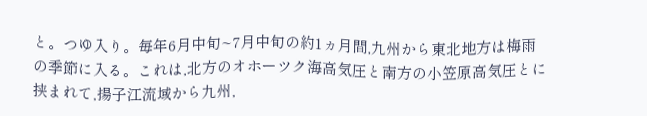と。つゆ入り。毎年6月中旬~7月中旬の約1ヵ月間,九州から東北地方は梅雨の季節に入る。これは,北方のオホーツク海高気圧と南方の小笠原高気圧とに挟まれて,揚子江流域から九州,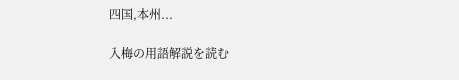四国,本州...

入梅の用語解説を読む